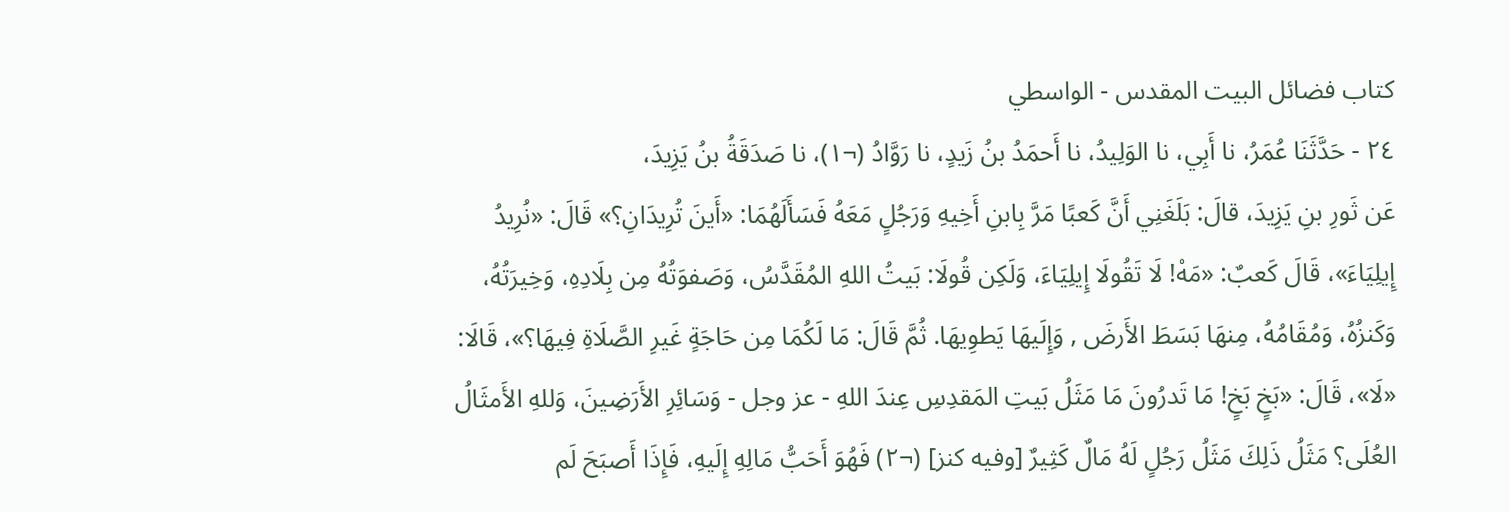كتاب فضائل البيت المقدس - الواسطي
٢٤ - حَدَّثَنَا عُمَرُ، نا أَبِي، نا الوَلِيدُ، نا أَحمَدُ بنُ زَيدٍ، نا رَوَّادُ (¬١)، نا صَدَقَةُ بنُ يَزِيدَ،
عَن ثَورِ بنِ يَزِيدَ، قالَ: بَلَغَنِي أَنَّ كَعبًا مَرَّ بِابنِ أَخِيهِ وَرَجُلٍ مَعَهُ فَسَأَلَهُمَا: «أَينَ تُرِيدَانِ؟» قَالَ: «نُرِيدُ إِيلِيَاءَ»، قَالَ كَعبٌ: «مَهْ! لَا تَقُولَا إِيلِيَاءَ، وَلَكِن قُولَا: بَيتُ اللهِ المُقَدَّسُ، وَصَفوَتُهُ مِن بِلَادِهِ، وَخِيرَتُهُ، وَكَنزُهُ، وَمُقَامُهُ، مِنهَا بَسَطَ الأَرضَ , وَإِلَيهَا يَطوِيهَا. ثُمَّ قَالَ: مَا لَكُمَا مِن حَاجَةٍ غَيرِ الصَّلَاةِ فِيهَا؟»، قَالَا: «لَا»، قَالَ: «بَخٍ بَخٍ! مَا تَدرُونَ مَا مَثَلُ بَيتِ المَقدِسِ عِندَ اللهِ - عز وجل - وَسَائِرِ الأَرَضِينَ، وَللهِ الأَمثَالُ العُلَى؟ مَثَلُ ذَلِكَ مَثَلُ رَجُلٍ لَهُ مَالٌ كَثِيرٌ [وفيه كنز] (¬٢) فَهُوَ أَحَبُّ مَالِهِ إِلَيهِ، فَإِذَا أَصبَحَ لَم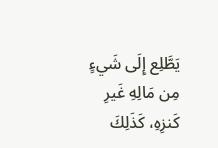يَطَّلِع إِلَى شَيءٍ مِن مَالِهِ غَيرِ كَنزِهِ، كَذَلِكَ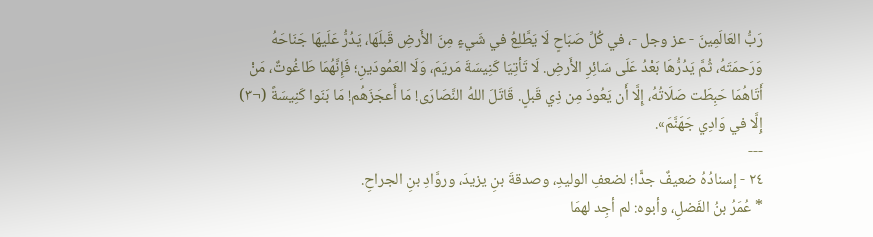رَبُّ العَالَمِينَ - عز وجل -، في كُلِّ صَبَاحٍ لَا يَطَّلِعُ في شَيءٍ مِنَ الأَرضِ قَبلَهَا، يَدُرُّ عَلَيهَا جَنَاحَهُ وَرَحمَتَهُ، ثُمَّ يَدُرُّهَا بَعْدُ عَلَى سَائِرِ الأَرضِ. لَا تَأتِيَا كَنِيسَةَ مَريَمَ، وَلَا العَمُودَينِ؛ فَإِنَّهُمَا طَاغُوتٌ، مَنْ أَتَاهُمَا حَبِطَت صَلَاتُهُ، إِلَّا أَن يَعُودَ مِن ذِي قَبلٍ. قَاتَلَ اللهُ النَّصَارَى! مَا أَعجَزَهُم! مَا بَنَوا كَنِيسَةً (¬٣) إِلَّا في وَادِي جَهَنَّمَ».
---
٢٤ - إسنادُهُ ضعيفٌ جدًّا؛ لضعفِ الوليدِ، وصدقةَ بنِ يزيدَ، وروَّادِ بنِ الجراحِ.
* عُمَرُ بنُ الفَضلِ، وأبوه: لم أجِد لهمَا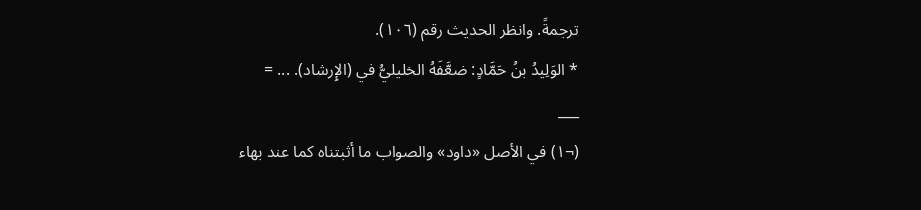ترجمةً. وانظر الحديث رقم (١٠٦).
* الوَلِيدُ بنُ حَمَّادٍ: ضعَّفَهُ الخليليُّ في (الإِرشاد). ... =
___
(¬١) في الأصل «داود» والصواب ما أثبتناه كما عند بهاء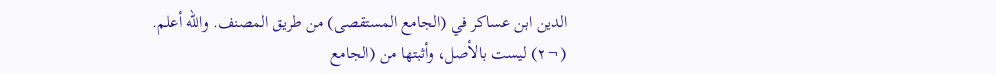الدين ابن عساكر في (الجامع المستقصى) من طريق المصنف. والله أعلم.
(¬٢) ليست بالأصل، وأثبتها من (الجامع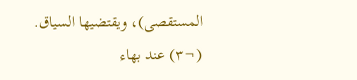المستقصى)، ويقتضيها السياق.
(¬٣) عند بهاء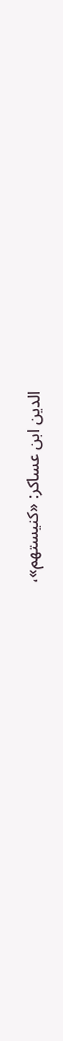الدين ابن عساكر: «كنيستهم»،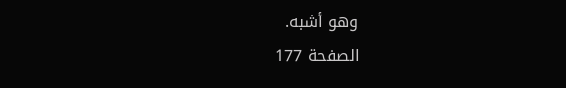وهو أشبه.
الصفحة 177